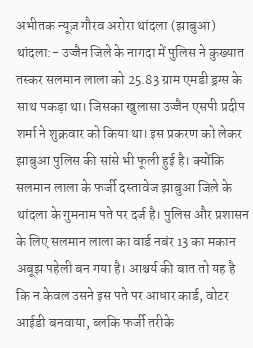अभीतक न्यूज़ गौरव अरोरा थांदला (झाबुआ)
थांदला:- उज्जैन जिले के नागदा में पुलिस ने कुख्यात तस्कर सलमान लाला को 25.83 ग्राम एमडी ड्रग्स के साथ पकड़ा था। जिसका खुलासा उज्जैन एसपी प्रदीप शर्मा ने शुक्रवार को किया था। इस प्रकरण को लेकर झाबुआ पुलिस की सांसे भी फूली हुई है। क्योंकि सलमान लाला के फर्जी दस्तावेज झाबुआ जिले के थांदला के गुमनाम पते पर दर्ज है। पुलिस और प्रशासन के लिए सलमान लाला का वार्ड नबंर 13 का मकान अबूझ पहेली बन गया है। आश्चर्य की बात तो यह है कि न केवल उसने इस पते पर आधार कार्ड, वोटर आईडी बनवाया, ब्लकि फर्जी तरीके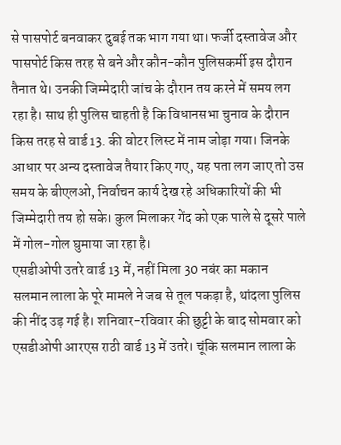से पासपोर्ट बनवाकर दुबई तक भाग गया था। फर्जी दस्तावेज और पासपोर्ट किस तरह से बने और कौन-कौन पुलिसकर्मी इस दौरान तैनात थे। उनकी जिम्मेदारी जांच के दौरान तय करने में समय लग रहा है। साथ ही पुलिस चाहती है कि विधानसभा चुनाव के दौरान किस तरह से वार्ड 13. की वोटर लिस्ट में नाम जोड़ा गया। जिनके आधार पर अन्य दस्तावेज तैयार किए गए, यह पता लग जाए तो उस समय के बीएलओ, निर्वाचन कार्य देख रहे अधिकारियों की भी जिम्मेदारी तय हो सके। कुल मिलाकर गेंद को एक पाले से दूसरे पाले में गोल-गोल घुमाया जा रहा है।
एसडीओपी उतरे वार्ड 13 में, नहीं मिला 30 नबंर का मकान
सलमान लाला के पूरे मामले ने जब से तूल पकड़ा है, थांदला पुलिस की नींद उड़ गई है। शनिवार-रविवार की छुट्टी के बाद सोमवार को एसडीओपी आरएस राठी वार्ड 13 में उतरे। चूंकि सलमान लाला के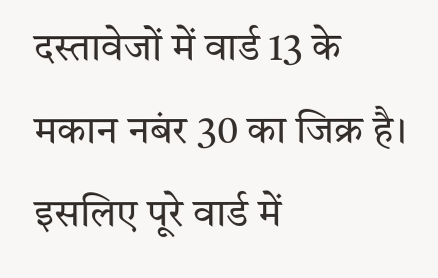दस्तावेजों में वार्ड 13 के मकान नबंर 30 का जिक्र है। इसलिए पूरे वार्ड में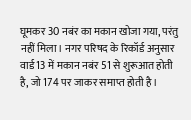घूमकर 30 नबंर का मकान खोजा गया, परंतु नहीं मिला। नगर परिषद के रिकॉर्ड अनुसार वार्ड 13 में मकान नबंर 51 से शुरूआत होती है, जो 174 पर जाकर समाप्त होती है।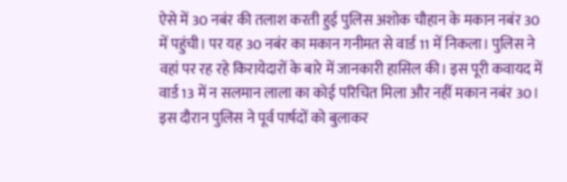ऐसे में 30 नबंर की तलाश करती हुई पुलिस अशोक चौहान के मकान नबंर 30 में पहुंची। पर यह 30 नबंर का मकान गनीमत से वार्ड 11 में निकला। पुलिस ने वहां पर रह रहे किरायेदारों के बारे में जानकारी हासिल की। इस पूरी कवायद में वार्ड 13 में न सलमान लाला का कोई परिचित मिला और नहीं मकान नबंर 30। इस दौरान पुलिस ने पूर्व पार्षदों को बुलाकर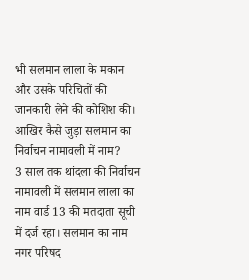भी सलमान लाला के मकान और उसके परिचितों की जानकारी लेने की कोशिश की।
आखिर कैसे जुड़ा सलमान का निर्वाचन नामावली में नाम?
3 साल तक थांदला की निर्वाचन नामावली में सलमान लाला का नाम वार्ड 13 की मतदाता सूची में दर्ज रहा। सलमान का नाम नगर परिषद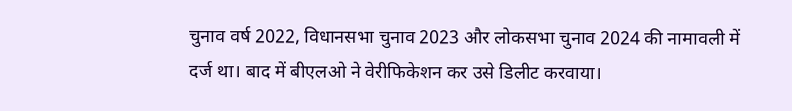चुनाव वर्ष 2022, विधानसभा चुनाव 2023 और लोकसभा चुनाव 2024 की नामावली में दर्ज था। बाद में बीएलओ ने वेरीफिकेशन कर उसे डिलीट करवाया।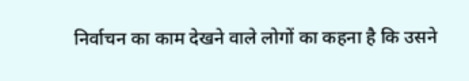निर्वाचन का काम देखने वाले लोगों का कहना है कि उसने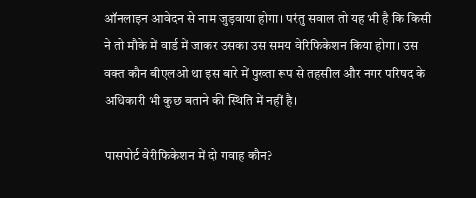ऑनलाइन आवेदन से नाम जुड़वाया होगा। परंतु सवाल तो यह भी है कि किसी ने तो मौके में वार्ड में जाकर उसका उस समय वेरिफिकेशन किया होगा। उस वक्त कौन बीएलओ था इस बारे में पुख्ता रूप से तहसील और नगर परिषद के अधिकारी भी कुछ बताने की स्थिति में नहीं है।

पासपोर्ट वेरीफिकेशन में दो गवाह कौन?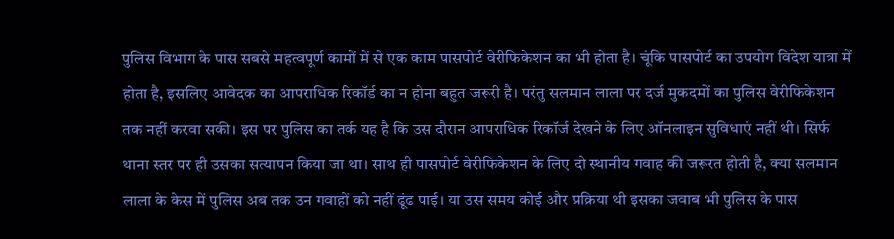पुलिस विभाग के पास सबसे महत्वपूर्ण कामों में से एक काम पासपोर्ट वेरीफिकेशन का भी होता है। चूंकि पासपोर्ट का उपयोग विदेश यात्रा में होता है, इसलिए आवेदक का आपराधिक रिकॉर्ड का न होना बहुत जरूरी है। परंतु सलमान लाला पर दर्ज मुकदमों का पुलिस वेरीफिकेशन तक नहीं करवा सकी। इस पर पुलिस का तर्क यह है कि उस दौरान आपराधिक रिकॉर्ज देखने के लिए ऑनलाइन सुविधाएं नहीं थी। सिर्फ थाना स्तर पर ही उसका सत्यापन किया जा था। साथ ही पासपोर्ट वेरीफिकेशन के लिए दो स्थानीय गवाह की जरूरत होती है, क्या सलमान लाला के केस में पुलिस अब तक उन गवाहों को नहीं ढूंढ पाई। या उस समय कोई और प्रक्रिया थी इसका जवाब भी पुलिस के पास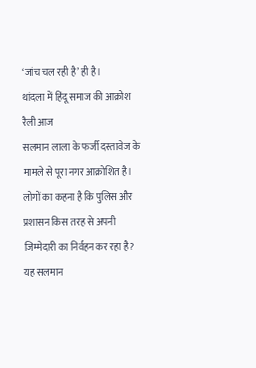‘जांच चल रही है’ ही है।
थांदला में हिंदू समाज की आक्रोश रैली आज
सलमान लाला के फर्जी दस्तावेज के मामले से पूरा नगर आक्रोशित है। लोगों का कहना है कि पुलिस और प्रशासन किस तरह से अपनी जिम्मेदारी का निर्वहन कर रहा है? यह सलमान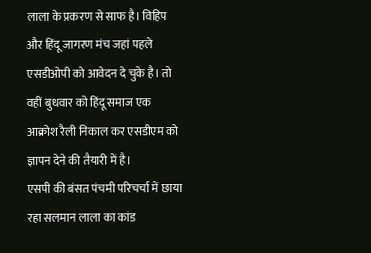लाला के प्रकरण से साफ है। विहिप और हिंदू जागरण मंच जहां पहले एसडीओपी को आवेदन दे चुके है। तो वहीं बुधवार को हिंदू समाज एक आक्रोश रैली निकाल कर एसडीएम को ज्ञापन देने की तैयारी में है।
एसपी की बंसत पंचमी परिचर्चा में छाया रहा सलमान लाला का कांड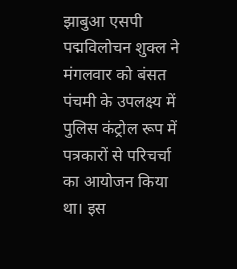झाबुआ एसपी पद्मविलोचन शुक्ल ने मंगलवार को बंसत पंचमी के उपलक्ष्य में पुलिस कंट्रोल रूप में पत्रकारों से परिचर्चा का आयोजन किया था। इस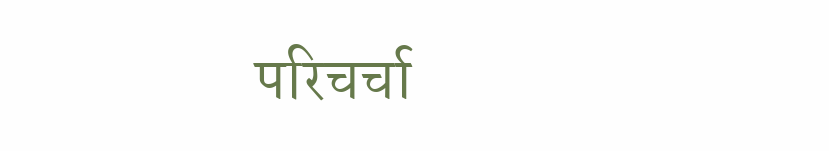परिचर्चा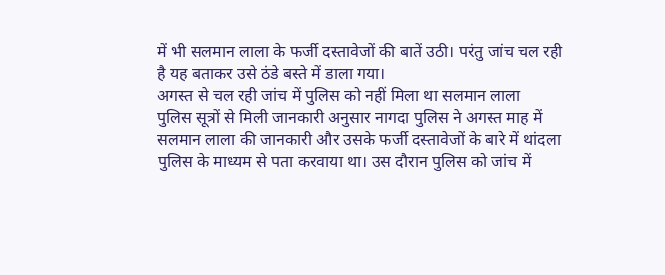में भी सलमान लाला के फर्जी दस्तावेजों की बातें उठी। परंतु जांच चल रही है यह बताकर उसे ठंडे बस्ते में डाला गया।
अगस्त से चल रही जांच में पुलिस को नहीं मिला था सलमान लाला
पुलिस सूत्रों से मिली जानकारी अनुसार नागदा पुलिस ने अगस्त माह में सलमान लाला की जानकारी और उसके फर्जी दस्तावेजों के बारे में थांदला पुलिस के माध्यम से पता करवाया था। उस दौरान पुलिस को जांच में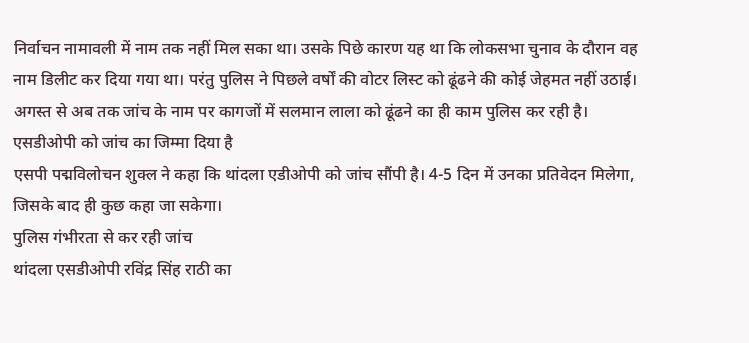निर्वाचन नामावली में नाम तक नहीं मिल सका था। उसके पिछे कारण यह था कि लोकसभा चुनाव के दौरान वह नाम डिलीट कर दिया गया था। परंतु पुलिस ने पिछले वर्षों की वोटर लिस्ट को ढूंढने की कोई जेहमत नहीं उठाई। अगस्त से अब तक जांच के नाम पर कागजों में सलमान लाला को ढूंढने का ही काम पुलिस कर रही है।
एसडीओपी को जांच का जिम्मा दिया है
एसपी पद्मविलोचन शुक्ल ने कहा कि थांदला एडीओपी को जांच सौंपी है। 4-5 दिन में उनका प्रतिवेदन मिलेगा, जिसके बाद ही कुछ कहा जा सकेगा।
पुलिस गंभीरता से कर रही जांच
थांदला एसडीओपी रविंद्र सिंह राठी का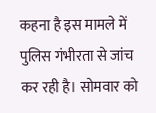कहना है इस मामले में पुलिस गंभीरता से जांच कर रही है। सोमवार को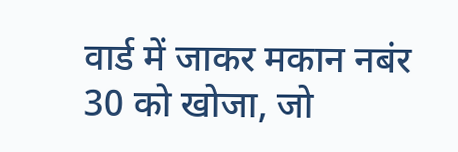वार्ड में जाकर मकान नबंर 30 को खोजा, जो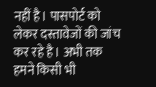नहीं है। पासपोर्ट को लेकर दस्तावेजों की जांच कर रहे है। अभी तक हमने किसी भी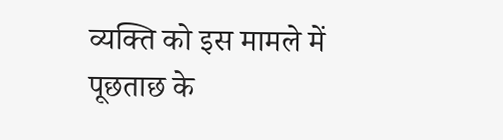व्यक्ति को इस मामले में पूछताछ के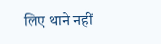लिए थाने नहीं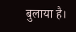बुलाया है।